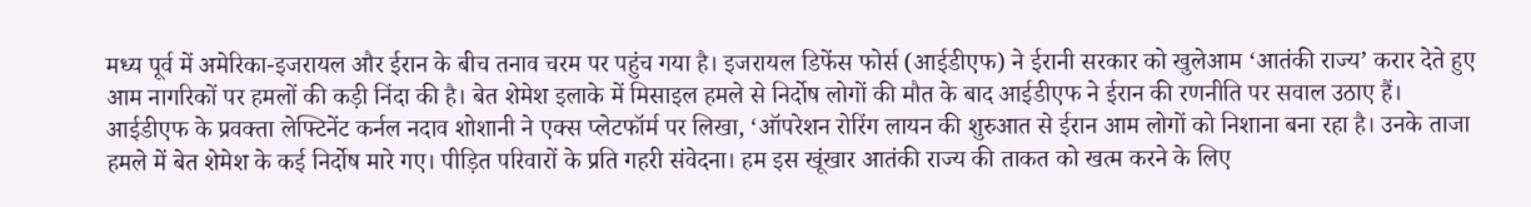मध्य पूर्व में अमेरिका-इजरायल और ईरान के बीच तनाव चरम पर पहुंच गया है। इजरायल डिफेंस फोर्स (आईडीएफ) ने ईरानी सरकार को खुलेआम ‘आतंकी राज्य’ करार देते हुए आम नागरिकों पर हमलों की कड़ी निंदा की है। बेत शेमेश इलाके में मिसाइल हमले से निर्दोष लोगों की मौत के बाद आईडीएफ ने ईरान की रणनीति पर सवाल उठाए हैं।
आईडीएफ के प्रवक्ता लेफ्टिनेंट कर्नल नदाव शोशानी ने एक्स प्लेटफॉर्म पर लिखा, ‘ऑपरेशन रोरिंग लायन की शुरुआत से ईरान आम लोगों को निशाना बना रहा है। उनके ताजा हमले में बेत शेमेश के कई निर्दोष मारे गए। पीड़ित परिवारों के प्रति गहरी संवेदना। हम इस खूंखार आतंकी राज्य की ताकत को खत्म करने के लिए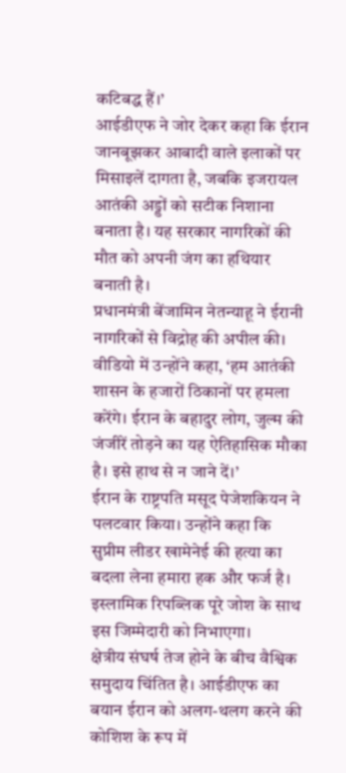कटिबद्ध हैं।’
आईडीएफ ने जोर देकर कहा कि ईरान जानबूझकर आबादी वाले इलाकों पर मिसाइलें दागता है, जबकि इजरायल आतंकी अड्डों को सटीक निशाना बनाता है। यह सरकार नागरिकों की मौत को अपनी जंग का हथियार बनाती है।
प्रधानमंत्री बेंजामिन नेतन्याहू ने ईरानी नागरिकों से विद्रोह की अपील की। वीडियो में उन्होंने कहा, ‘हम आतंकी शासन के हजारों ठिकानों पर हमला करेंगे। ईरान के बहादुर लोग, जुल्म की जंजीरें तोड़ने का यह ऐतिहासिक मौका है। इसे हाथ से न जाने दें।’
ईरान के राष्ट्रपति मसूद पेजेशकियन ने पलटवार किया। उन्होंने कहा कि सुप्रीम लीडर खामेनेई की हत्या का बदला लेना हमारा हक और फर्ज है। इस्लामिक रिपब्लिक पूरे जोश के साथ इस जिम्मेदारी को निभाएगा।
क्षेत्रीय संघर्ष तेज होने के बीच वैश्विक समुदाय चिंतित है। आईडीएफ का बयान ईरान को अलग-थलग करने की कोशिश के रूप में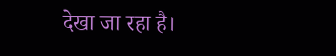देखा जा रहा है।